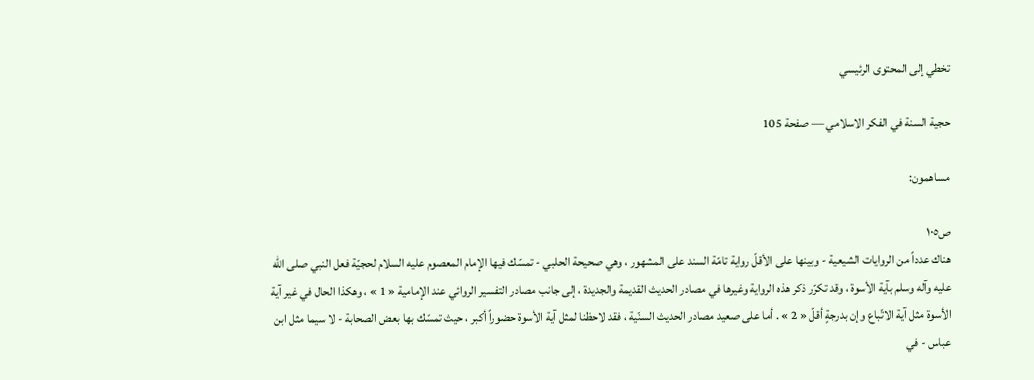تخطي إلى المحتوى الرئيسي

حجية السنة في الفكر الاسلامي — صفحة 105

مساهمون:

ص١٠٥
هناك عدداً من الروايات الشيعية - وبينها على الأقلّ رواية تامّة السند على المشهور ، وهي صحيحة الحلبي - تمسّك فيها الإمام المعصوم عليه السلام لحجيّة فعل النبي صلى الله عليه وآله وسلم بآية الأسوة ، وقد تكرّر ذكر هذه الرواية وغيرها في مصادر الحديث القديمة والجديدة ، إلى جانب مصادر التفسير الروائي عند الإمامية « 1 » ، وهكذا الحال في غير آية الأسوة مثل آية الاتّباع وإن بدرجةٍ أقلّ « 2 » . أما على صعيد مصادر الحديث السنّية ، فقد لاحظنا لمثل آية الأسوة حضوراً أكبر ، حيث تمسّك بها بعض الصحابة - لا سيما مثل ابن عباس - في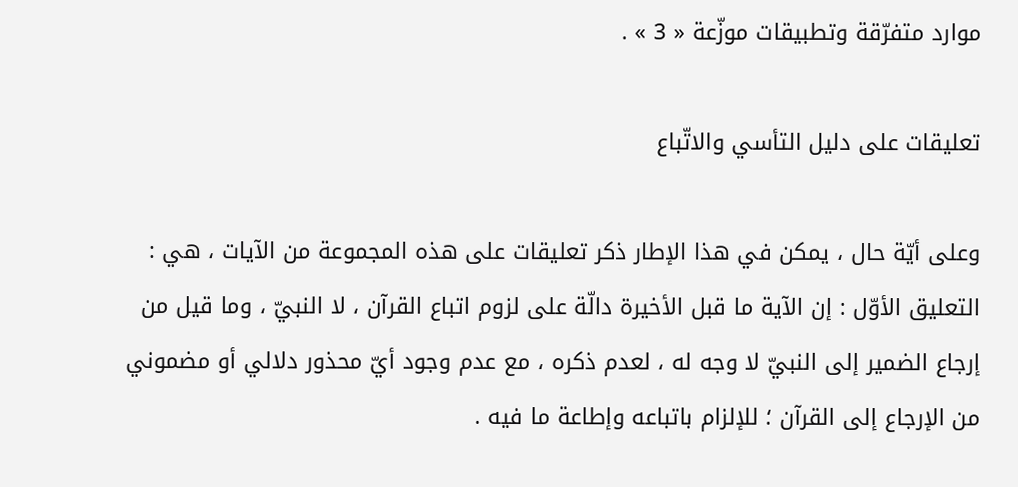موارد متفرّقة وتطبيقات موزّعة « 3 » .

تعليقات على دليل التأسي والاتّباع

وعلى أيّة حال ، يمكن في هذا الإطار ذكر تعليقات على هذه المجموعة من الآيات ، هي : التعليق الأوّل : إن الآية ما قبل الأخيرة دالّة على لزوم اتباع القرآن ، لا النبيّ ، وما قيل من إرجاع الضمير إلى النبيّ لا وجه له ، لعدم ذكره ، مع عدم وجود أيّ محذور دلالي أو مضموني من الإرجاع إلى القرآن ؛ للإلزام باتباعه وإطاعة ما فيه .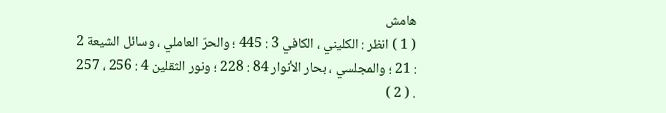هامش
( 1 ) انظر : الكليني ، الكافي 3 : 445 ؛ والحرّ العاملي ، وسائل الشيعة 2 : 21 ؛ والمجلسي ، بحار الأنوار 84 : 228 ؛ ونور الثقلين 4 : 256 ، 257 . ( 2 )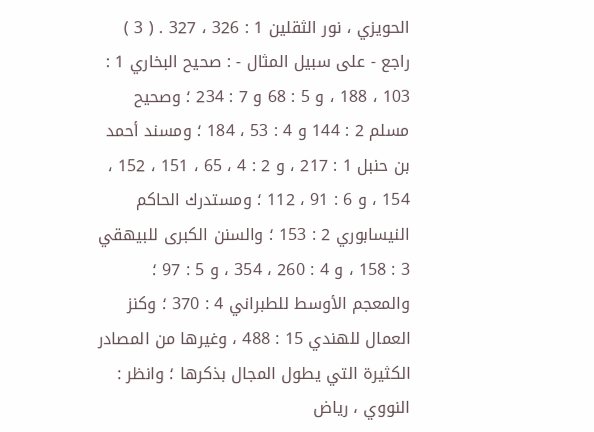الحويزي ، نور الثقلين 1 : 326 ، 327 . ( 3 ) راجع - على سبيل المثال - : صحيح البخاري 1 : 103 ، 188 ، و 5 : 68 و 7 : 234 ؛ وصحيح مسلم 2 : 144 و 4 : 53 ، 184 ؛ ومسند أحمد بن حنبل 1 : 217 ، و 2 : 4 ، 65 ، 151 ، 152 ، 154 ، و 6 : 91 ، 112 ؛ ومستدرك الحاكم النيسابوري 2 : 153 ؛ والسنن الكبرى للبيهقي 3 : 158 ، و 4 : 260 ، 354 ، و 5 : 97 ؛ والمعجم الأوسط للطبراني 4 : 370 ؛ وكنز العمال للهندي 15 : 488 ، وغيرها من المصادر الكثيرة التي يطول المجال بذكرها ؛ وانظر : النووي ، رياض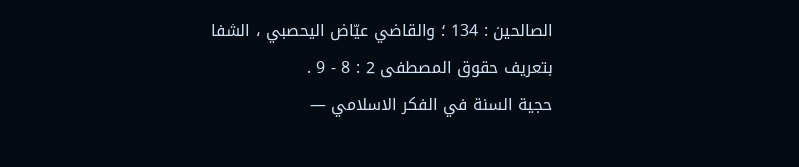الصالحين : 134 ؛ والقاضي عيّاض اليحصبي ، الشفا بتعريف حقوق المصطفى 2 : 8 - 9 .
حجية السنة في الفكر الاسلامي —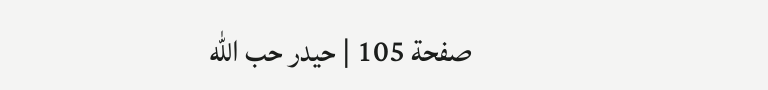صفحة 105 | حيدر حب الله